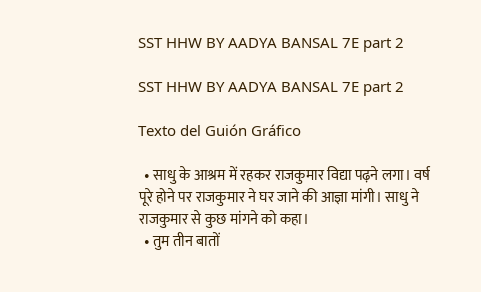SST HHW BY AADYA BANSAL 7E part 2

SST HHW BY AADYA BANSAL 7E part 2

Texto del Guión Gráfico

  • साधु के आश्रम में रहकर राजकुमार विद्या पढ़ने लगा। वर्ष पूरे होने पर राजकुमार ने घर जाने की आज्ञा मांगी। साधु ने राजकुमार से कुछ मांगने को कहा।
  • तुम तीन बातों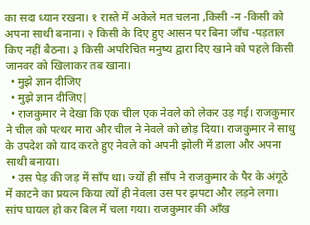का सदा ध्यान रखना। १ रास्ते में अकेले मत चलना ,किसी -न -किसी को अपना साथी बनाना। २ किसी के दिए हुए आसन पर बिना जाँच -पड़ताल किए नहीं बैठना। ३ किसी अपरिचित मनुष्य द्वारा दिए खाने को पहले किसी जानवर को खिलाकर तब खाना।
  • मुझे ज्ञान दीजिए
  • मुझे ज्ञान दीजिए|
  • राजकुमार ने देखा कि एक चील एक नेवले को लेकर उड़ गई। राजकुमार ने चील को पत्थर मारा और चील ने नेवले को छोड़ दिया। राजकुमार ने साधु के उपदेश को याद करते हुए नेवले को अपनी झोली में डाला और अपना साथी बनाया।
  • उस पेड़ की जड़ में साँप था। ज्यों ही साँप ने राजकुमार के पैर के अंगूठे में काटने का प्रयत्न किया त्यों ही नेवला उस पर झपटा और लड़ने लगा। सांप घायल हो कर बिल में चला गया। राजकुमार की आँख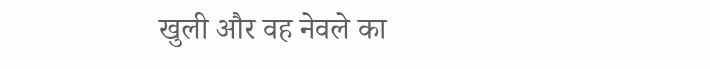खुली और वह नेवले का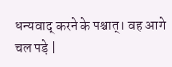धन्यवाद् करने के पश्चात्। वह आगे चल पड़े |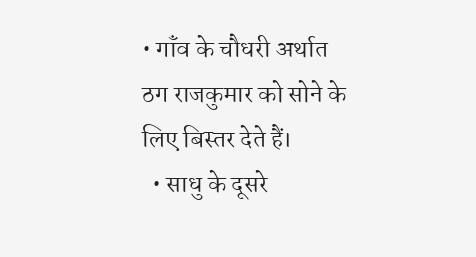• गॉंव के चौधरी अर्थात ठग राजकुमार को सोने के लिए बिस्तर देते हैं।
  • साधु के दूसरे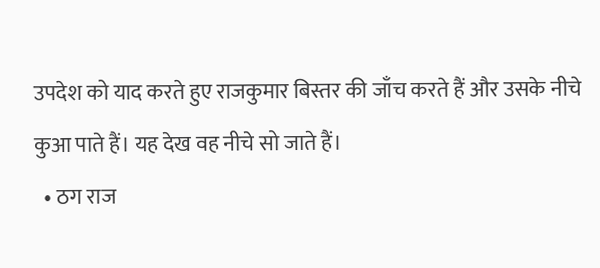उपदेश को याद करते हुए राजकुमार बिस्तर की जाँच करते हैं और उसके नीचे कुआ पाते हैं। यह देख वह नीचे सो जाते हैं।
  • ठग राज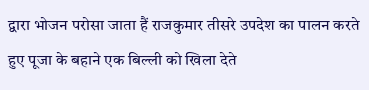द्वारा भोजन परोसा जाता हैं राजकुमार तीसरे उपदेश का पालन करते हुए पूजा के बहाने एक बिल्ली को खिला देते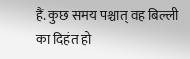हैं. कुछ समय पश्चात् वह बिल्ली का दिहंत हो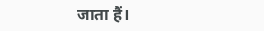जाता हैं।